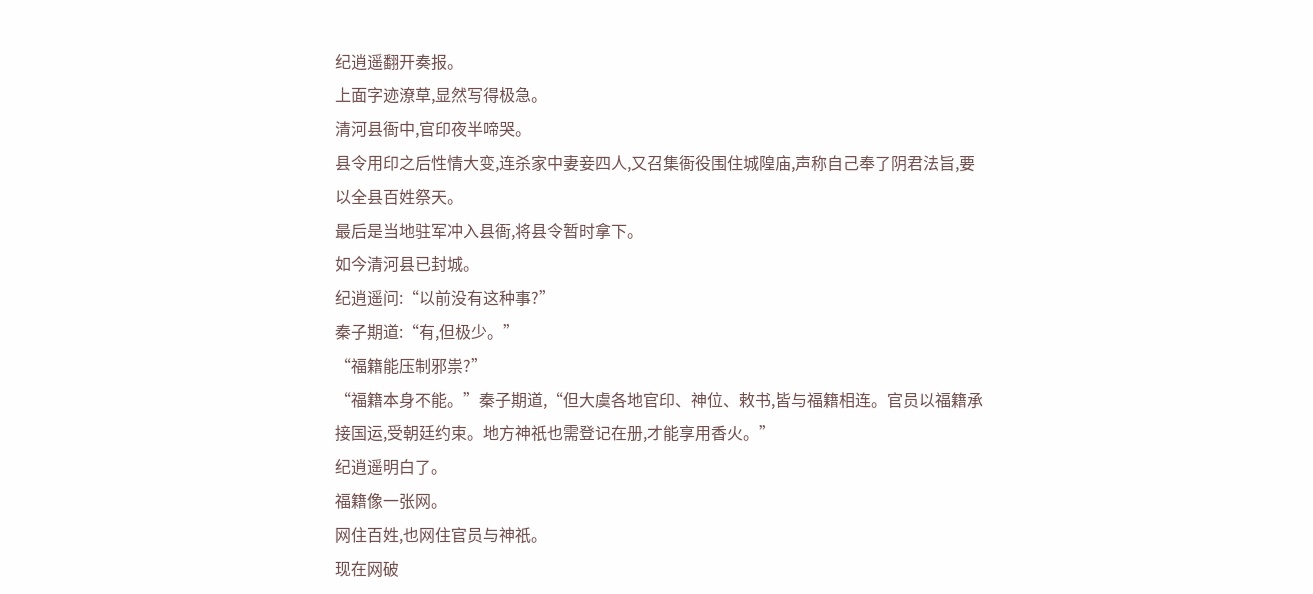纪逍遥翻开奏报。
上面字迹潦草,显然写得极急。
清河县衙中,官印夜半啼哭。
县令用印之后性情大变,连杀家中妻妾四人,又召集衙役围住城隍庙,声称自己奉了阴君法旨,要以全县百姓祭天。
最后是当地驻军冲入县衙,将县令暂时拿下。
如今清河县已封城。
纪逍遥问:“以前没有这种事?”
秦子期道:“有,但极少。”
“福籍能压制邪祟?”
“福籍本身不能。”秦子期道,“但大虞各地官印、神位、敕书,皆与福籍相连。官员以福籍承接国运,受朝廷约束。地方神祇也需登记在册,才能享用香火。”
纪逍遥明白了。
福籍像一张网。
网住百姓,也网住官员与神祇。
现在网破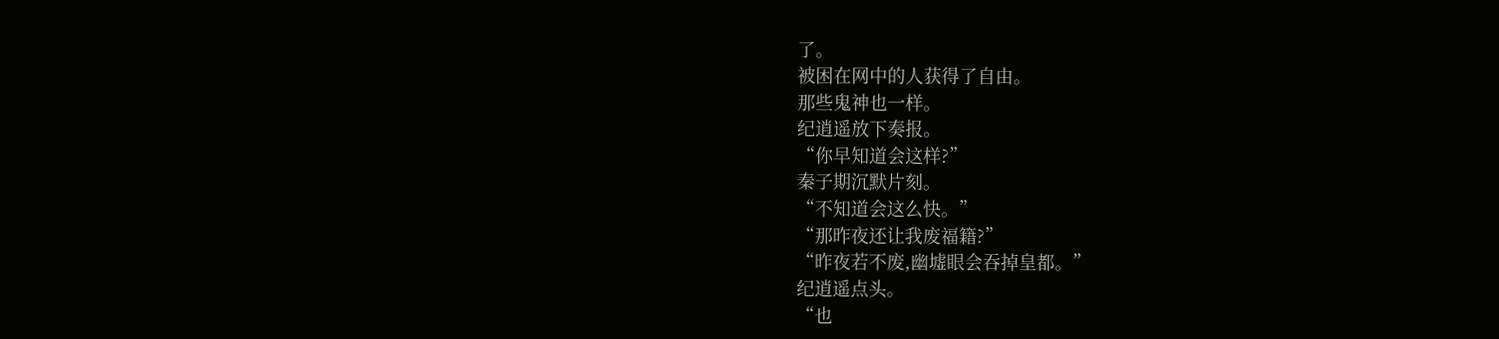了。
被困在网中的人获得了自由。
那些鬼神也一样。
纪逍遥放下奏报。
“你早知道会这样?”
秦子期沉默片刻。
“不知道会这么快。”
“那昨夜还让我废福籍?”
“昨夜若不废,幽墟眼会吞掉皇都。”
纪逍遥点头。
“也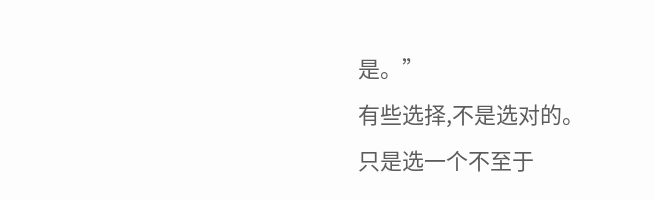是。”
有些选择,不是选对的。
只是选一个不至于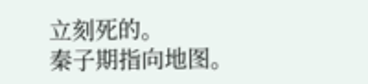立刻死的。
秦子期指向地图。